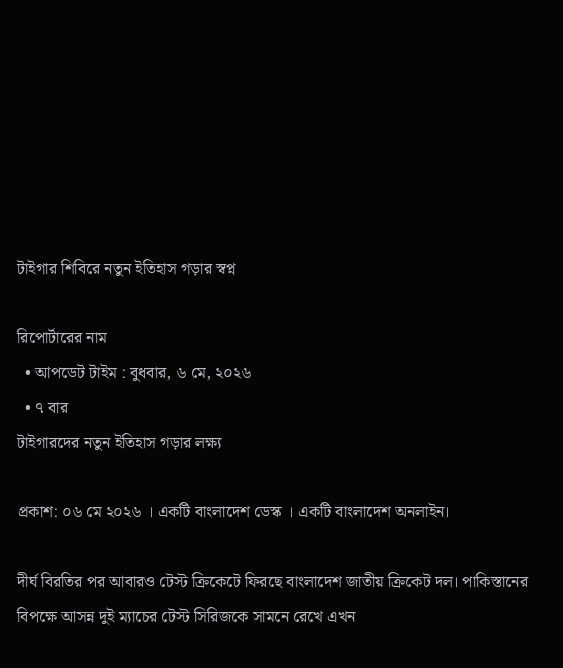টাইগার শিবিরে নতুন ইতিহাস গড়ার স্বপ্ন

রিপোর্টারের নাম
  • আপডেট টাইম : বুধবার, ৬ মে, ২০২৬
  • ৭ বার
টাইগারদের নতুন ইতিহাস গড়ার লক্ষ্য

প্রকাশ: ০৬ মে ২০২৬ । একটি বাংলাদেশ ডেস্ক । একটি বাংলাদেশ অনলাইন।

দীর্ঘ বিরতির পর আবারও টেস্ট ক্রিকেটে ফিরছে বাংলাদেশ জাতীয় ক্রিকেট দল। পাকিস্তানের বিপক্ষে আসন্ন দুই ম্যাচের টেস্ট সিরিজকে সামনে রেখে এখন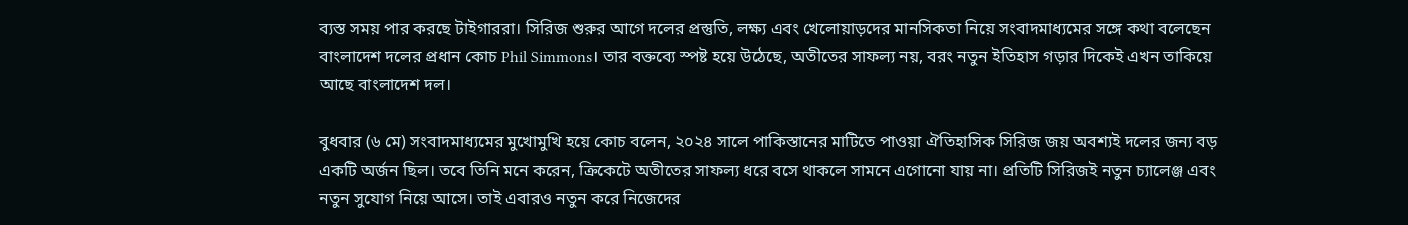ব্যস্ত সময় পার করছে টাইগাররা। সিরিজ শুরুর আগে দলের প্রস্তুতি, লক্ষ্য এবং খেলোয়াড়দের মানসিকতা নিয়ে সংবাদমাধ্যমের সঙ্গে কথা বলেছেন বাংলাদেশ দলের প্রধান কোচ Phil Simmons। তার বক্তব্যে স্পষ্ট হয়ে উঠেছে, অতীতের সাফল্য নয়, বরং নতুন ইতিহাস গড়ার দিকেই এখন তাকিয়ে আছে বাংলাদেশ দল।

বুধবার (৬ মে) সংবাদমাধ্যমের মুখোমুখি হয়ে কোচ বলেন, ২০২৪ সালে পাকিস্তানের মাটিতে পাওয়া ঐতিহাসিক সিরিজ জয় অবশ্যই দলের জন্য বড় একটি অর্জন ছিল। তবে তিনি মনে করেন, ক্রিকেটে অতীতের সাফল্য ধরে বসে থাকলে সামনে এগোনো যায় না। প্রতিটি সিরিজই নতুন চ্যালেঞ্জ এবং নতুন সুযোগ নিয়ে আসে। তাই এবারও নতুন করে নিজেদের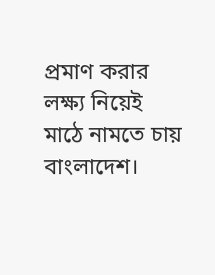প্রমাণ করার লক্ষ্য নিয়েই মাঠে নামতে চায় বাংলাদেশ।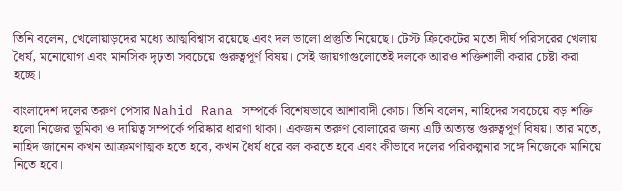তিনি বলেন, খেলোয়াড়দের মধ্যে আত্মবিশ্বাস রয়েছে এবং দল ভালো প্রস্তুতি নিয়েছে। টেস্ট ক্রিকেটের মতো দীর্ঘ পরিসরের খেলায় ধৈর্য, মনোযোগ এবং মানসিক দৃঢ়তা সবচেয়ে গুরুত্বপূর্ণ বিষয়। সেই জায়গাগুলোতেই দলকে আরও শক্তিশালী করার চেষ্টা করা হচ্ছে।

বাংলাদেশ দলের তরুণ পেসার Nahid Rana সম্পর্কে বিশেষভাবে আশাবাদী কোচ। তিনি বলেন, নাহিদের সবচেয়ে বড় শক্তি হলো নিজের ভূমিকা ও দায়িত্ব সম্পর্কে পরিষ্কার ধারণা থাকা। একজন তরুণ বোলারের জন্য এটি অত্যন্ত গুরুত্বপূর্ণ বিষয়। তার মতে, নাহিদ জানেন কখন আক্রমণাত্মক হতে হবে, কখন ধৈর্য ধরে বল করতে হবে এবং কীভাবে দলের পরিকল্পনার সঙ্গে নিজেকে মানিয়ে নিতে হবে।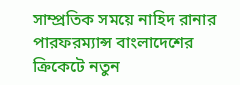সাম্প্রতিক সময়ে নাহিদ রানার পারফরম্যান্স বাংলাদেশের ক্রিকেটে নতুন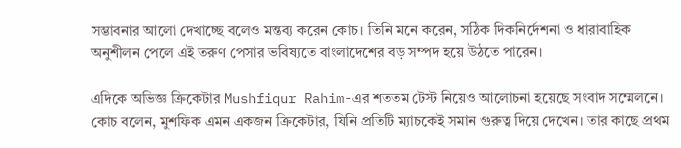সম্ভাবনার আলো দেখাচ্ছে বলেও মন্তব্য করেন কোচ। তিনি মনে করেন, সঠিক দিকনির্দেশনা ও ধারাবাহিক অনুশীলন পেলে এই তরুণ পেসার ভবিষ্যতে বাংলাদেশের বড় সম্পদ হয়ে উঠতে পারেন।

এদিকে অভিজ্ঞ ক্রিকেটার Mushfiqur Rahim-এর শততম টেস্ট নিয়েও আলোচনা হয়েছে সংবাদ সম্মেলনে। কোচ বলেন, মুশফিক এমন একজন ক্রিকেটার, যিনি প্রতিটি ম্যাচকেই সমান গুরুত্ব দিয়ে দেখেন। তার কাছে প্রথম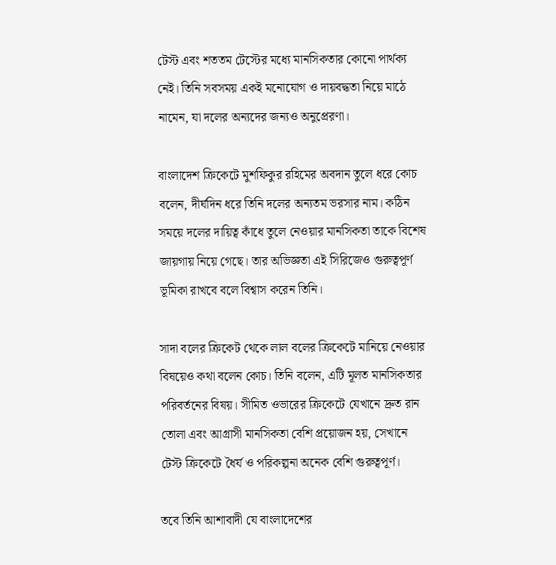টেস্ট এবং শততম টেস্টের মধ্যে মানসিকতার কোনো পার্থক্য নেই। তিনি সবসময় একই মনোযোগ ও দায়বদ্ধতা নিয়ে মাঠে নামেন, যা দলের অন্যদের জন্যও অনুপ্রেরণা।

বাংলাদেশ ক্রিকেটে মুশফিকুর রহিমের অবদান তুলে ধরে কোচ বলেন, দীর্ঘদিন ধরে তিনি দলের অন্যতম ভরসার নাম। কঠিন সময়ে দলের দায়িত্ব কাঁধে তুলে নেওয়ার মানসিকতা তাকে বিশেষ জায়গায় নিয়ে গেছে। তার অভিজ্ঞতা এই সিরিজেও গুরুত্বপূর্ণ ভূমিকা রাখবে বলে বিশ্বাস করেন তিনি।

সাদা বলের ক্রিকেট থেকে লাল বলের ক্রিকেটে মানিয়ে নেওয়ার বিষয়েও কথা বলেন কোচ। তিনি বলেন, এটি মূলত মানসিকতার পরিবর্তনের বিষয়। সীমিত ওভারের ক্রিকেটে যেখানে দ্রুত রান তোলা এবং আগ্রাসী মানসিকতা বেশি প্রয়োজন হয়, সেখানে টেস্ট ক্রিকেটে ধৈর্য ও পরিকল্পনা অনেক বেশি গুরুত্বপূর্ণ।

তবে তিনি আশাবাদী যে বাংলাদেশের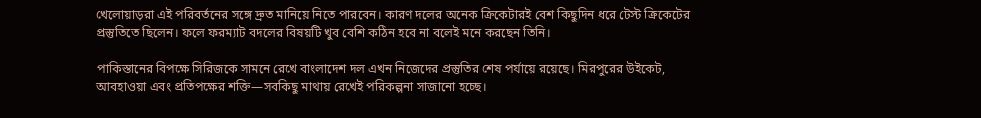খেলোয়াড়রা এই পরিবর্তনের সঙ্গে দ্রুত মানিয়ে নিতে পারবেন। কারণ দলের অনেক ক্রিকেটারই বেশ কিছুদিন ধরে টেস্ট ক্রিকেটের প্রস্তুতিতে ছিলেন। ফলে ফরম্যাট বদলের বিষয়টি খুব বেশি কঠিন হবে না বলেই মনে করছেন তিনি।

পাকিস্তানের বিপক্ষে সিরিজকে সামনে রেখে বাংলাদেশ দল এখন নিজেদের প্রস্তুতির শেষ পর্যায়ে রয়েছে। মিরপুরের উইকেট, আবহাওয়া এবং প্রতিপক্ষের শক্তি—সবকিছু মাথায় রেখেই পরিকল্পনা সাজানো হচ্ছে।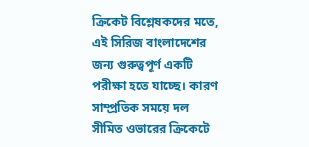ক্রিকেট বিশ্লেষকদের মতে, এই সিরিজ বাংলাদেশের জন্য গুরুত্বপূর্ণ একটি পরীক্ষা হতে যাচ্ছে। কারণ সাম্প্রতিক সময়ে দল সীমিত ওভারের ক্রিকেটে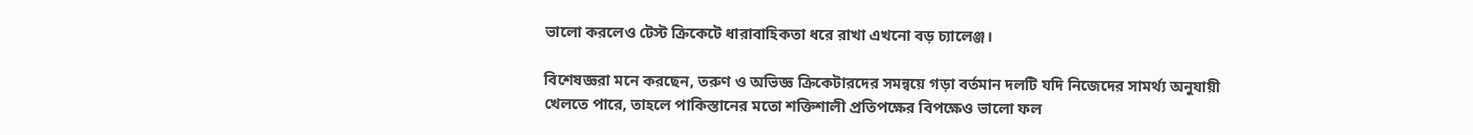ভালো করলেও টেস্ট ক্রিকেটে ধারাবাহিকতা ধরে রাখা এখনো বড় চ্যালেঞ্জ।

বিশেষজ্ঞরা মনে করছেন, তরুণ ও অভিজ্ঞ ক্রিকেটারদের সমন্বয়ে গড়া বর্তমান দলটি যদি নিজেদের সামর্থ্য অনুযায়ী খেলতে পারে, তাহলে পাকিস্তানের মতো শক্তিশালী প্রতিপক্ষের বিপক্ষেও ভালো ফল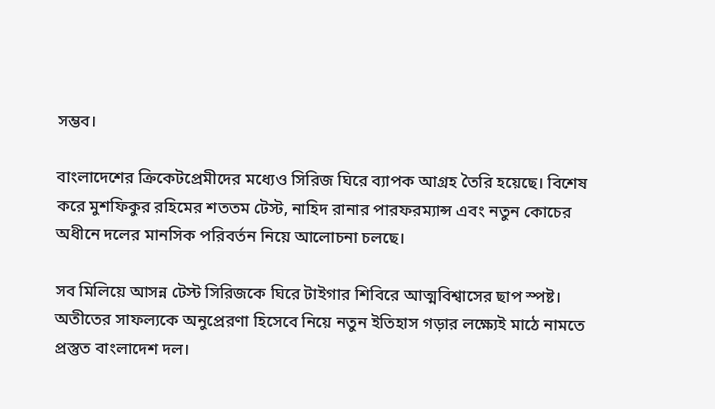সম্ভব।

বাংলাদেশের ক্রিকেটপ্রেমীদের মধ্যেও সিরিজ ঘিরে ব্যাপক আগ্রহ তৈরি হয়েছে। বিশেষ করে মুশফিকুর রহিমের শততম টেস্ট, নাহিদ রানার পারফরম্যান্স এবং নতুন কোচের অধীনে দলের মানসিক পরিবর্তন নিয়ে আলোচনা চলছে।

সব মিলিয়ে আসন্ন টেস্ট সিরিজকে ঘিরে টাইগার শিবিরে আত্মবিশ্বাসের ছাপ স্পষ্ট। অতীতের সাফল্যকে অনুপ্রেরণা হিসেবে নিয়ে নতুন ইতিহাস গড়ার লক্ষ্যেই মাঠে নামতে প্রস্তুত বাংলাদেশ দল।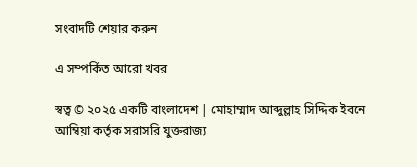সংবাদটি শেয়ার করুন

এ সম্পর্কিত আরো খবর

স্বত্ব © ২০২৫ একটি বাংলাদেশ | মোহাম্মাদ আব্দুল্লাহ সিদ্দিক ইবনে আম্বিয়া কর্তৃক সরাসরি যুক্তরাজ্য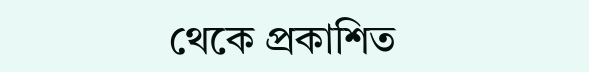থেকে প্রকাশিত